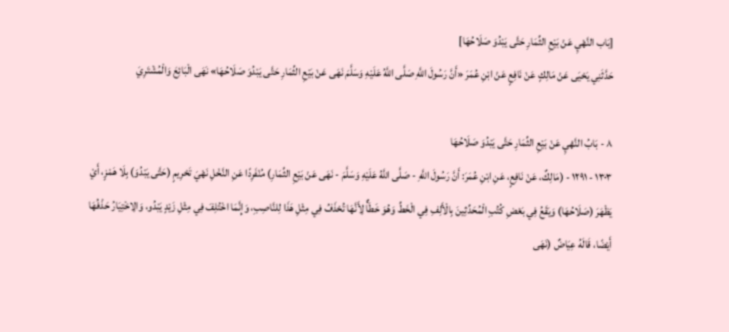[بَاب النَّهْيِ عَنْ بَيْعِ الثِّمَارِ حَتَّى يَبْدُوَ صَلَاحُهَا]
حَدَّثَنِي يَحْيَى عَنْ مَالِكٍ عَنْ نَافِعٍ عَنْ ابْنِ عُمَرَ «أَنَّ رَسُولَ اللَّهِ صَلَّى اللَّهُ عَلَيْهِ وَسَلَّمَ نَهَى عَنْ بَيْعِ الثِّمَارِ حَتَّى يَبْدُوَ صَلَاحُهَا» نَهَى الْبَائِعَ وَالْمُشْتَرِيَ

٨ - بَابُ النَّهْيِ عَنْ بَيْعِ الثِّمَارِ حَتَّى يَبْدُوَ صَلَاحُهَا
١٣٠٣ - ١٢٩١ - (مَالِكٌ، عَنْ نَافِعٍ، عَنِ ابْنِ عُمَرَ: أَنَّ رَسُولَ اللَّهِ - صَلَّى اللَّهُ عَلَيْهِ وَسَلَّمَ - نَهَى عَنْ بَيْعِ الثِّمَارِ) مُنْفَرِدًا عَنِ النَّخْلِ نَهْيَ تَحْرِيمٍ (حَتَّى يَبْدُوَ) بِلَا هَمْزٍ، أَيْ يَظْهَرَ (صَلَاحُهَا) وَيَقَعُ فِي بَعْضِ كُتُبِ الْمُحَدِّثِينَ بِالْأَلِفِ فِي الْخَطِّ وَهُوَ خَطَأٌ لِأَنَّهَا تُحْذَفُ فِي مِثْلِ هَذَا لِلنَّاصِبِ، وَإِنَّمَا اخْتُلِفَ فِي مِثْلِ زَيْدٍ يَبْدُو، وَالِاخْتِيَارُ حَذْفُهَا أَيْضًا، قَالَهُ عِيَاضٌ (نَهَى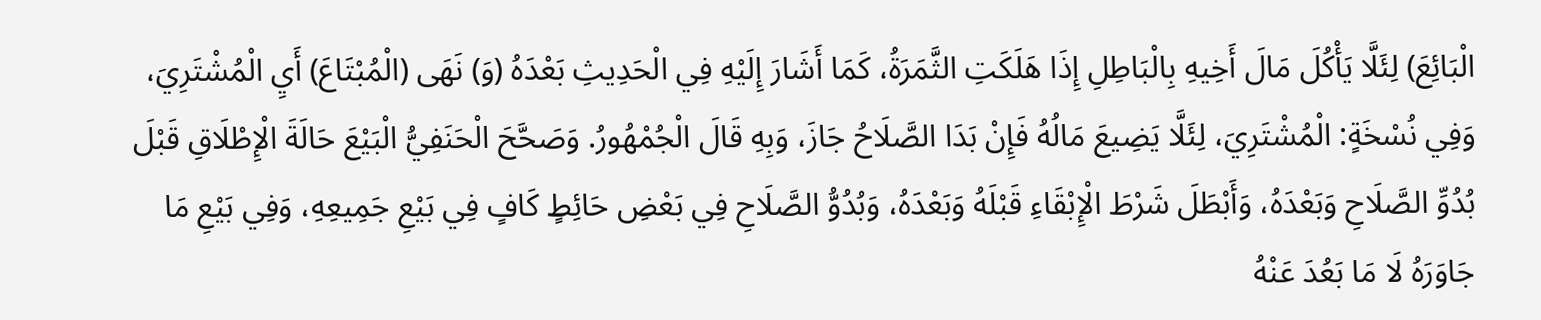الْبَائِعَ) لِئَلَّا يَأْكُلَ مَالَ أَخِيهِ بِالْبَاطِلِ إِذَا هَلَكَتِ الثَّمَرَةُ، كَمَا أَشَارَ إِلَيْهِ فِي الْحَدِيثِ بَعْدَهُ (وَ) نَهَى (الْمُبْتَاعَ) أَيِ الْمُشْتَرِيَ، وَفِي نُسْخَةٍ: الْمُشْتَرِيَ، لِئَلَّا يَضِيعَ مَالُهُ فَإِنْ بَدَا الصَّلَاحُ جَازَ، وَبِهِ قَالَ الْجُمْهُورُ. وَصَحَّحَ الْحَنَفِيُّ الْبَيْعَ حَالَةَ الْإِطْلَاقِ قَبْلَ بُدُوِّ الصَّلَاحِ وَبَعْدَهُ، وَأَبْطَلَ شَرْطَ الْإِبْقَاءِ قَبْلَهُ وَبَعْدَهُ، وَبُدُوُّ الصَّلَاحِ فِي بَعْضِ حَائِطٍ كَافٍ فِي بَيْعِ جَمِيعِهِ، وَفِي بَيْعِ مَا جَاوَرَهُ لَا مَا بَعُدَ عَنْهُ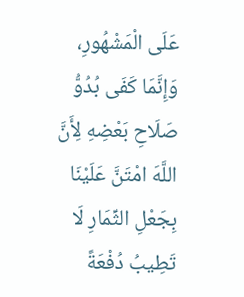عَلَى الْمَشْهُورِ، وَإِنَّمَا كَفَى بُدُوُّ صَلَاحِ بَعْضِهِ لِأَنَّ اللَّهَ امْتَنَّ عَلَيْنَا بِجَعْلِ الثِّمَارِ لَا تَطِيبُ دُفْعَةً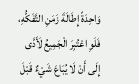وَاحِدَةً إِطَالَةَ زَمَنِ التَّفَكُّهِ، فَلَوِ اعْتُبِرَ الْجَمِيعُ لَأَدَّى إِلَى أَنْ لَا يُبَاعَ شَيْءٌ قَبْلَ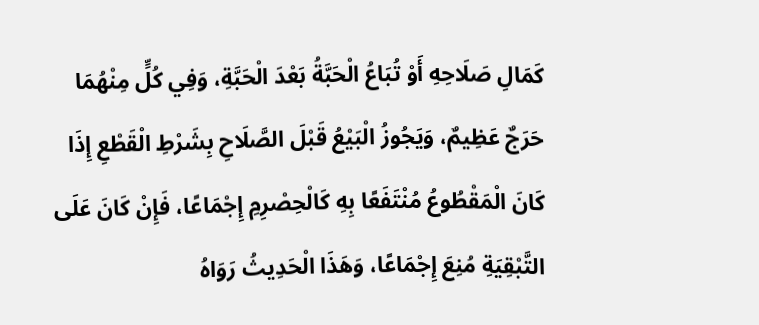كَمَالِ صَلَاحِهِ أَوْ تُبَاعُ الْحَبَّةُ بَعْدَ الْحَبَّةِ، وَفِي كُلٍّ مِنْهُمَا حَرَجٌ عَظِيمٌ، وَيَجُوزُ الْبَيْعُ قَبْلَ الصَّلَاحِ بِشَرْطِ الْقَطْعِ إِذَا كَانَ الْمَقْطُوعُ مُنْتَفَعًا بِهِ كَالْحِصْرِمِ إِجْمَاعًا، فَإِنْ كَانَ عَلَى التَّبْقِيَةِ مُنِعَ إِجْمَاعًا، وَهَذَا الْحَدِيثُ رَوَاهُ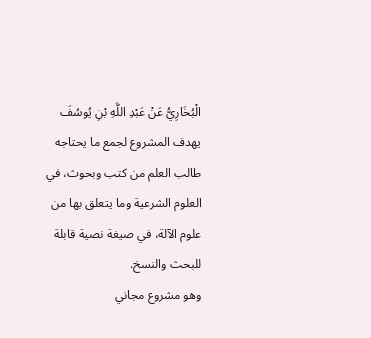الْبُخَارِيُّ عَنْ عَبْدِ اللَّهِ بْنِ يُوسُفَ
يهدف المشروع لجمع ما يحتاجه طالب العلم من كتب وبحوث، في العلوم الشرعية وما يتعلق بها من علوم الآلة، في صيغة نصية قابلة للبحث والنسخ.
وهو مشروع مجاني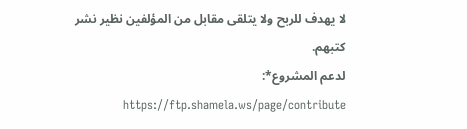لا يهدف للربح ولا يتلقى مقابل من المؤلفين نظير نشر كتبهم.
لدعم المشروع*: https://ftp.shamela.ws/page/contribute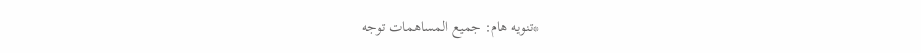*تنويه هام: جميع المساهمات توجه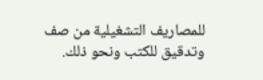للمصاريف التشغيلية من صف وتدقيق للكتب ونحو ذلك.